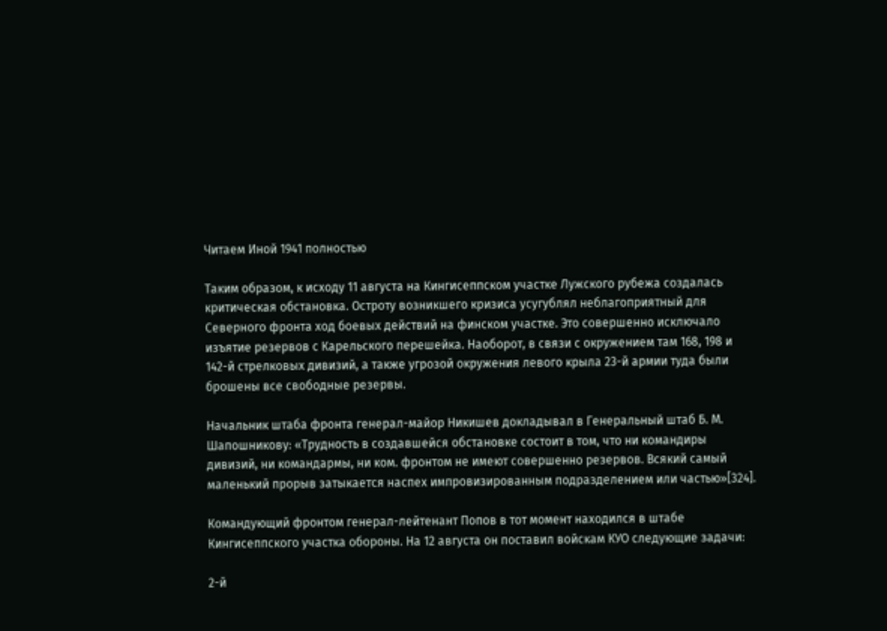Читаем Иной 1941 полностью

Таким образом, к исходу 11 августа на Кингисеппском участке Лужского рубежа создалась критическая обстановка. Остроту возникшего кризиса усугублял неблагоприятный для Северного фронта ход боевых действий на финском участке. Это совершенно исключало изъятие резервов с Карельского перешейка. Наоборот, в связи с окружением там 168, 198 и 142-й стрелковых дивизий, а также угрозой окружения левого крыла 23-й армии туда были брошены все свободные резервы.

Начальник штаба фронта генерал-майор Никишев докладывал в Генеральный штаб Б. М. Шапошникову: «Трудность в создавшейся обстановке состоит в том, что ни командиры дивизий, ни командармы, ни ком. фронтом не имеют совершенно резервов. Всякий самый маленький прорыв затыкается наспех импровизированным подразделением или частью»[324].

Командующий фронтом генерал-лейтенант Попов в тот момент находился в штабе Кингисеппского участка обороны. На 12 августа он поставил войскам КУО следующие задачи:

2-й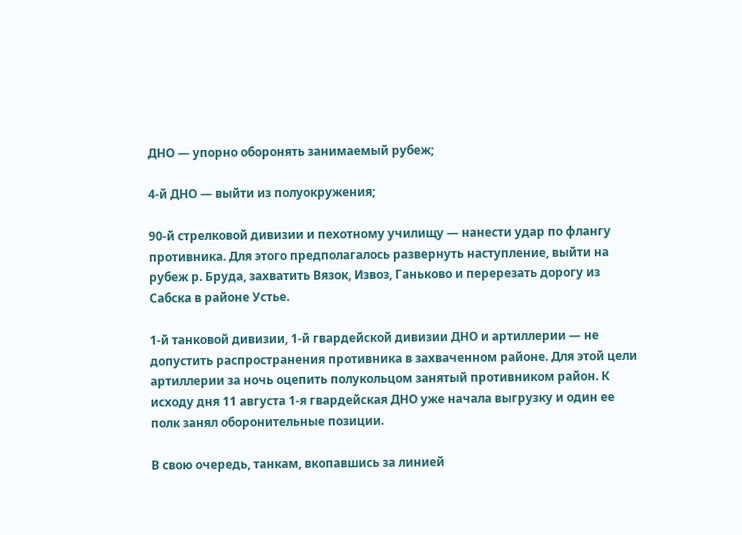ДНО — упорно оборонять занимаемый рубеж;

4-й ДНО — выйти из полуокружения;

90-й стрелковой дивизии и пехотному училищу — нанести удар по флангу противника. Для этого предполагалось развернуть наступление, выйти на рубеж р. Бруда, захватить Вязок, Извоз, Ганьково и перерезать дорогу из Сабска в районе Устье.

1-й танковой дивизии, 1-й гвардейской дивизии ДНО и артиллерии — не допустить распространения противника в захваченном районе. Для этой цели артиллерии за ночь оцепить полукольцом занятый противником район. К исходу дня 11 августа 1-я гвардейская ДНО уже начала выгрузку и один ее полк занял оборонительные позиции.

В свою очередь, танкам, вкопавшись за линией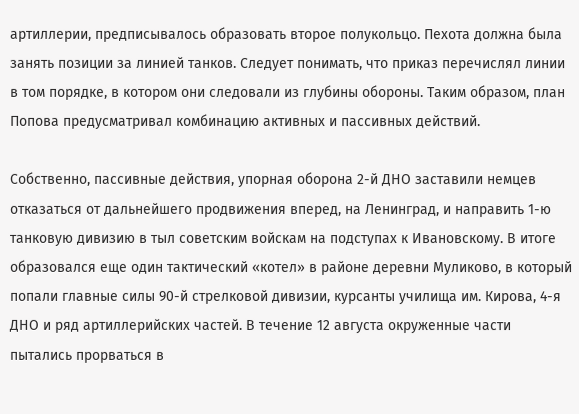артиллерии, предписывалось образовать второе полукольцо. Пехота должна была занять позиции за линией танков. Следует понимать, что приказ перечислял линии в том порядке, в котором они следовали из глубины обороны. Таким образом, план Попова предусматривал комбинацию активных и пассивных действий.

Собственно, пассивные действия, упорная оборона 2-й ДНО заставили немцев отказаться от дальнейшего продвижения вперед, на Ленинград, и направить 1-ю танковую дивизию в тыл советским войскам на подступах к Ивановскому. В итоге образовался еще один тактический «котел» в районе деревни Муликово, в который попали главные силы 90-й стрелковой дивизии, курсанты училища им. Кирова, 4-я ДНО и ряд артиллерийских частей. В течение 12 августа окруженные части пытались прорваться в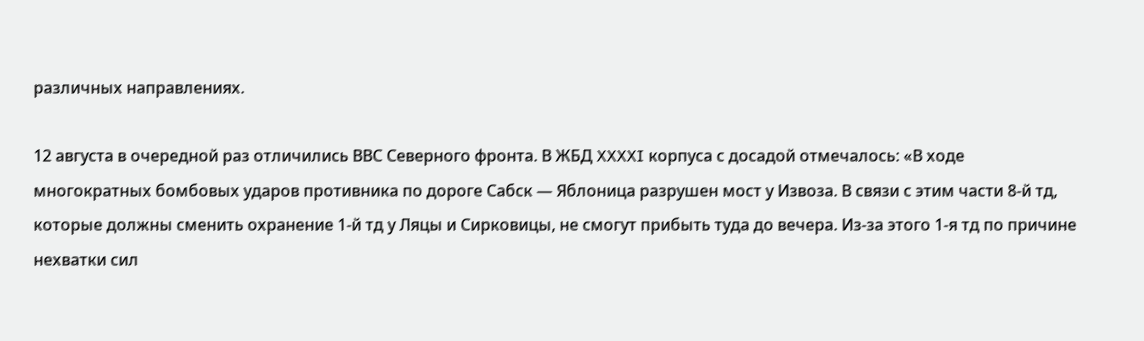различных направлениях.

12 августа в очередной раз отличились ВВС Северного фронта. В ЖБД XXXXI корпуса с досадой отмечалось: «В ходе многократных бомбовых ударов противника по дороге Сабск — Яблоница разрушен мост у Извоза. В связи с этим части 8-й тд, которые должны сменить охранение 1-й тд у Ляцы и Сирковицы, не смогут прибыть туда до вечера. Из-за этого 1-я тд по причине нехватки сил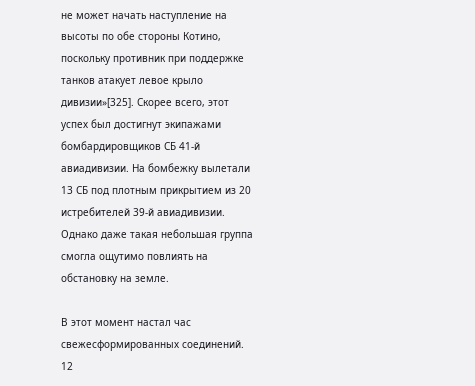не может начать наступление на высоты по обе стороны Котино, поскольку противник при поддержке танков атакует левое крыло дивизии»[325]. Скорее всего, этот успех был достигнут экипажами бомбардировщиков СБ 41-й авиадивизии. На бомбежку вылетали 13 СБ под плотным прикрытием из 20 истребителей 39-й авиадивизии. Однако даже такая небольшая группа смогла ощутимо повлиять на обстановку на земле.

В этот момент настал час свежесформированных соединений. 12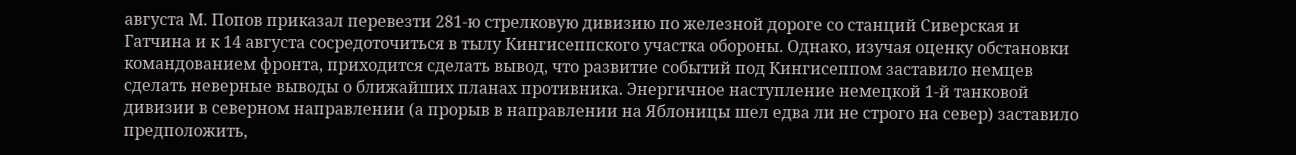августа М. Попов приказал перевезти 281-ю стрелковую дивизию по железной дороге со станций Сиверская и Гатчина и к 14 августа сосредоточиться в тылу Кингисеппского участка обороны. Однако, изучая оценку обстановки командованием фронта, приходится сделать вывод, что развитие событий под Кингисеппом заставило немцев сделать неверные выводы о ближайших планах противника. Энергичное наступление немецкой 1-й танковой дивизии в северном направлении (а прорыв в направлении на Яблоницы шел едва ли не строго на север) заставило предположить,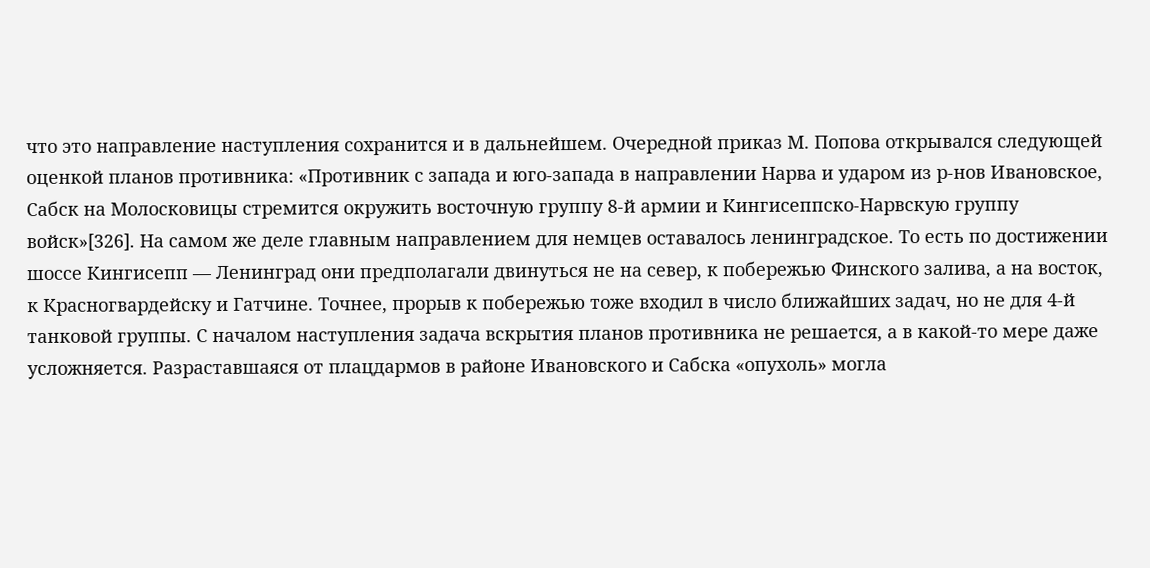что это направление наступления сохранится и в дальнейшем. Очередной приказ М. Попова открывался следующей оценкой планов противника: «Противник с запада и юго-запада в направлении Нарва и ударом из р-нов Ивановское, Сабск на Молосковицы стремится окружить восточную группу 8-й армии и Кингисеппско-Нарвскую группу войск»[326]. На самом же деле главным направлением для немцев оставалось ленинградское. То есть по достижении шоссе Кингисепп — Ленинград они предполагали двинуться не на север, к побережью Финского залива, а на восток, к Красногвардейску и Гатчине. Точнее, прорыв к побережью тоже входил в число ближайших задач, но не для 4-й танковой группы. С началом наступления задача вскрытия планов противника не решается, а в какой-то мере даже усложняется. Разраставшаяся от плацдармов в районе Ивановского и Сабска «опухоль» могла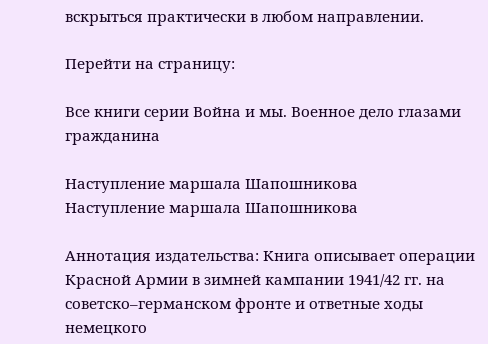вскрыться практически в любом направлении.

Перейти на страницу:

Все книги серии Война и мы. Военное дело глазами гражданина

Наступление маршала Шапошникова
Наступление маршала Шапошникова

Аннотация издательства: Книга описывает операции Красной Армии в зимней кампании 1941/42 гг. на советско–германском фронте и ответные ходы немецкого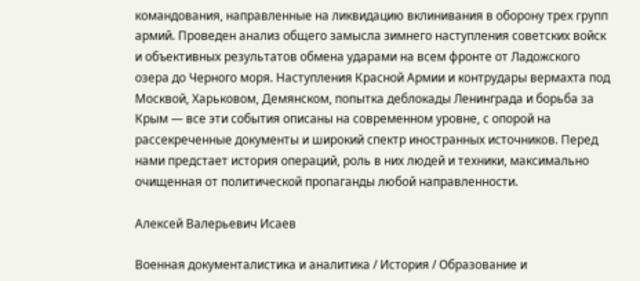командования, направленные на ликвидацию вклинивания в оборону трех групп армий. Проведен анализ общего замысла зимнего наступления советских войск и объективных результатов обмена ударами на всем фронте от Ладожского озера до Черного моря. Наступления Красной Армии и контрудары вермахта под Москвой, Харьковом, Демянском, попытка деблокады Ленинграда и борьба за Крым — все эти события описаны на современном уровне, с опорой на рассекреченные документы и широкий спектр иностранных источников. Перед нами предстает история операций, роль в них людей и техники, максимально очищенная от политической пропаганды любой направленности.

Алексей Валерьевич Исаев

Военная документалистика и аналитика / История / Образование и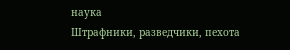наука
Штрафники, разведчики, пехота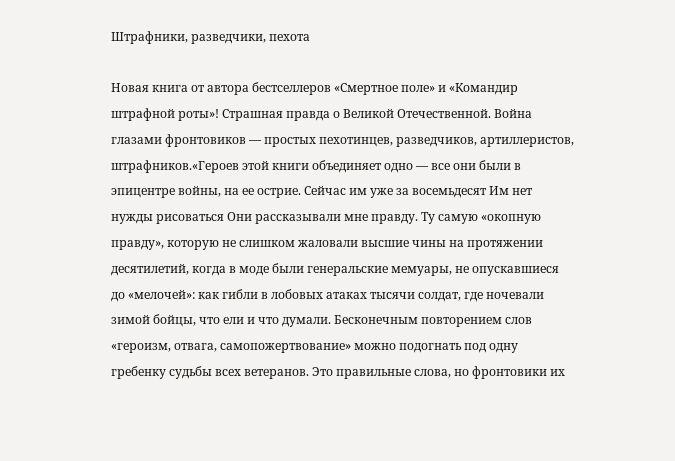Штрафники, разведчики, пехота

Новая книга от автора бестселлеров «Смертное поле» и «Командир штрафной роты»! Страшная правда о Великой Отечественной. Война глазами фронтовиков — простых пехотинцев, разведчиков, артиллеристов, штрафников.«Героев этой книги объединяет одно — все они были в эпицентре войны, на ее острие. Сейчас им уже за восемьдесят Им нет нужды рисоваться Они рассказывали мне правду. Ту самую «окопную правду», которую не слишком жаловали высшие чины на протяжении десятилетий, когда в моде были генеральские мемуары, не опускавшиеся до «мелочей»: как гибли в лобовых атаках тысячи солдат, где ночевали зимой бойцы, что ели и что думали. Бесконечным повторением слов «героизм, отвага, самопожертвование» можно подогнать под одну гребенку судьбы всех ветеранов. Это правильные слова, но фронтовики их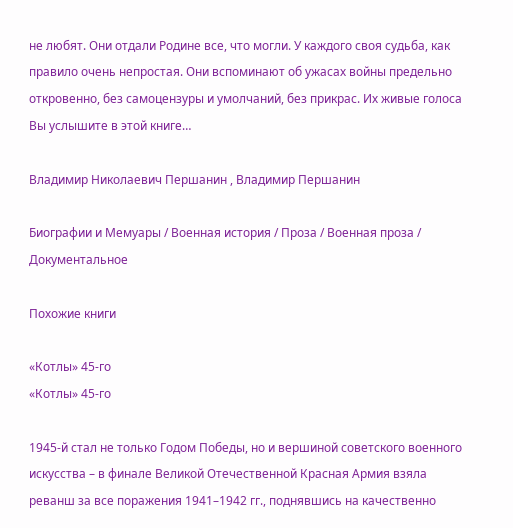не любят. Они отдали Родине все, что могли. У каждого своя судьба, как правило очень непростая. Они вспоминают об ужасах войны предельно откровенно, без самоцензуры и умолчаний, без прикрас. Их живые голоса Вы услышите в этой книге…

Владимир Николаевич Першанин , Владимир Першанин

Биографии и Мемуары / Военная история / Проза / Военная проза / Документальное

Похожие книги

«Котлы» 45-го
«Котлы» 45-го

1945-й стал не только Годом Победы, но и вершиной советского военного искусства – в финале Великой Отечественной Красная Армия взяла реванш за все поражения 1941–1942 гг., поднявшись на качественно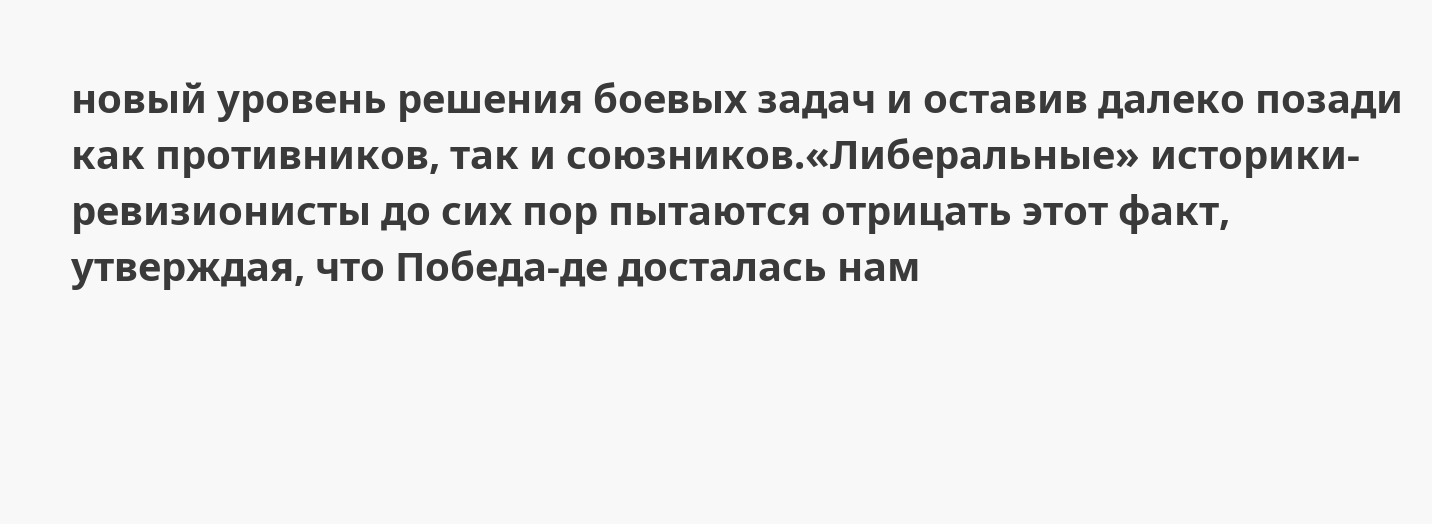новый уровень решения боевых задач и оставив далеко позади как противников, так и союзников.«Либеральные» историки-ревизионисты до сих пор пытаются отрицать этот факт, утверждая, что Победа-де досталась нам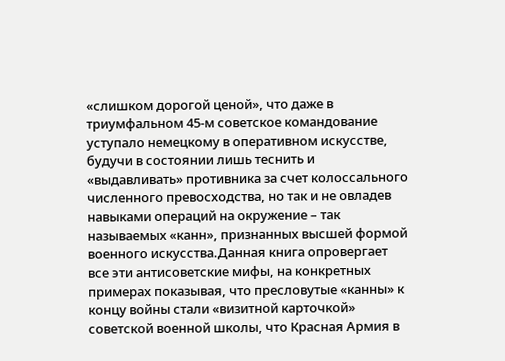«слишком дорогой ценой», что даже в триумфальном 45-м советское командование уступало немецкому в оперативном искусстве, будучи в состоянии лишь теснить и «выдавливать» противника за счет колоссального численного превосходства, но так и не овладев навыками операций на окружение – так называемых «канн», признанных высшей формой военного искусства.Данная книга опровергает все эти антисоветские мифы, на конкретных примерах показывая, что пресловутые «канны» к концу войны стали «визитной карточкой» советской военной школы, что Красная Армия в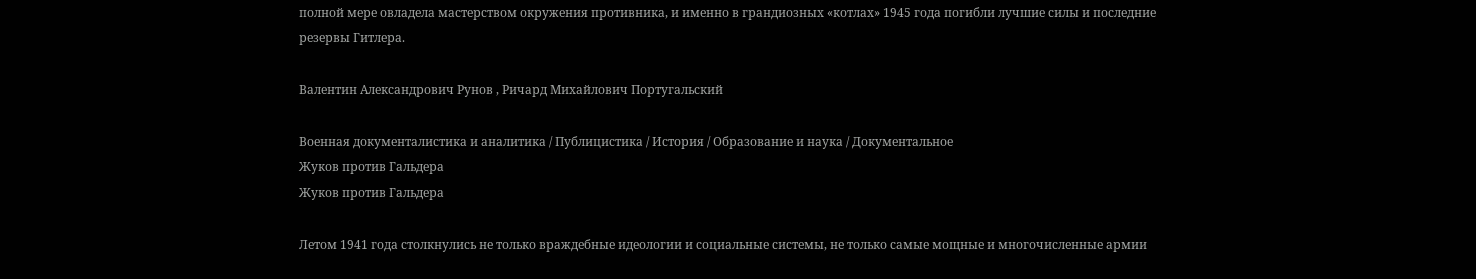полной мере овладела мастерством окружения противника, и именно в грандиозных «котлах» 1945 года погибли лучшие силы и последние резервы Гитлера.

Валентин Александрович Рунов , Ричард Михайлович Португальский

Военная документалистика и аналитика / Публицистика / История / Образование и наука / Документальное
Жуков против Гальдера
Жуков против Гальдера

Летом 1941 года столкнулись не только враждебные идеологии и социальные системы, не только самые мощные и многочисленные армии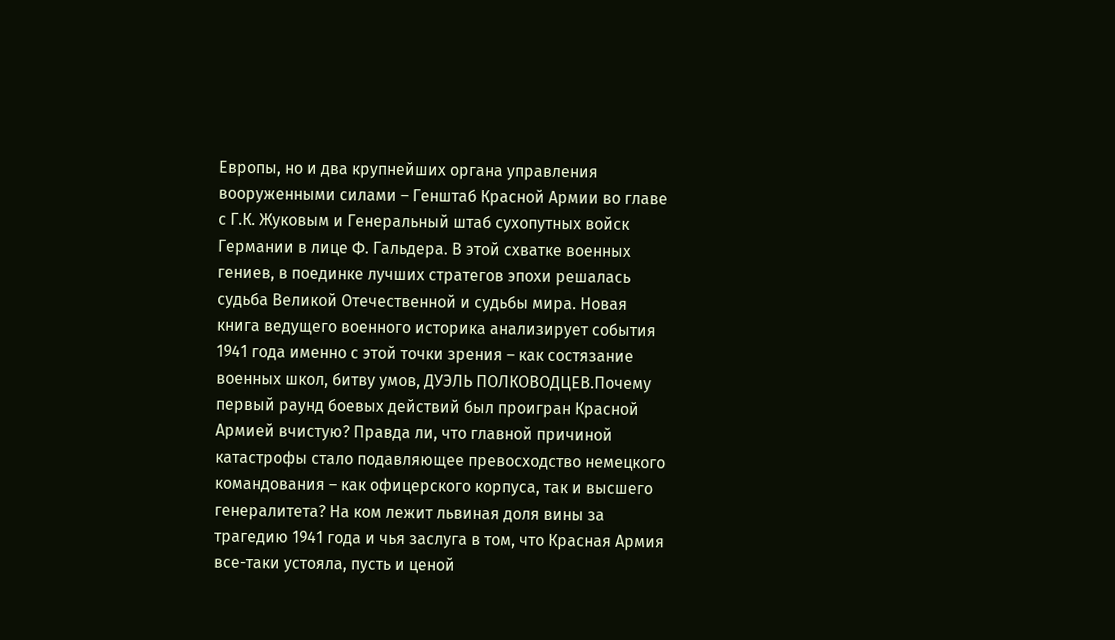Европы, но и два крупнейших органа управления вооруженными силами – Генштаб Красной Армии во главе с Г.К. Жуковым и Генеральный штаб сухопутных войск Германии в лице Ф. Гальдера. В этой схватке военных гениев, в поединке лучших стратегов эпохи решалась судьба Великой Отечественной и судьбы мира. Новая книга ведущего военного историка анализирует события 1941 года именно с этой точки зрения – как состязание военных школ, битву умов, ДУЭЛЬ ПОЛКОВОДЦЕВ.Почему первый раунд боевых действий был проигран Красной Армией вчистую? Правда ли, что главной причиной катастрофы стало подавляющее превосходство немецкого командования – как офицерского корпуса, так и высшего генералитета? На ком лежит львиная доля вины за трагедию 1941 года и чья заслуга в том, что Красная Армия все-таки устояла, пусть и ценой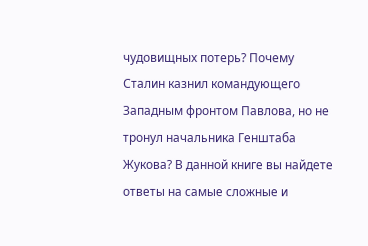чудовищных потерь? Почему Сталин казнил командующего Западным фронтом Павлова, но не тронул начальника Генштаба Жукова? В данной книге вы найдете ответы на самые сложные и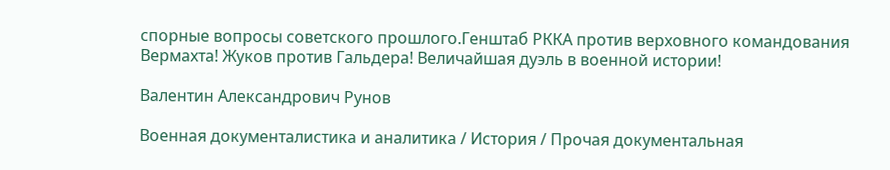спорные вопросы советского прошлого.Генштаб РККА против верховного командования Вермахта! Жуков против Гальдера! Величайшая дуэль в военной истории!

Валентин Александрович Рунов

Военная документалистика и аналитика / История / Прочая документальная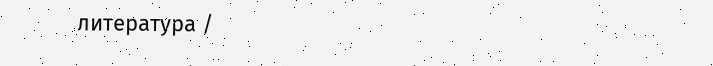литература /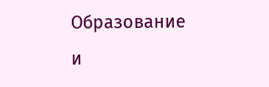Образование и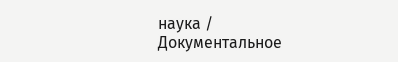наука / Документальное